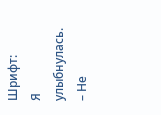Шрифт:
Я улыбнулась.
– Не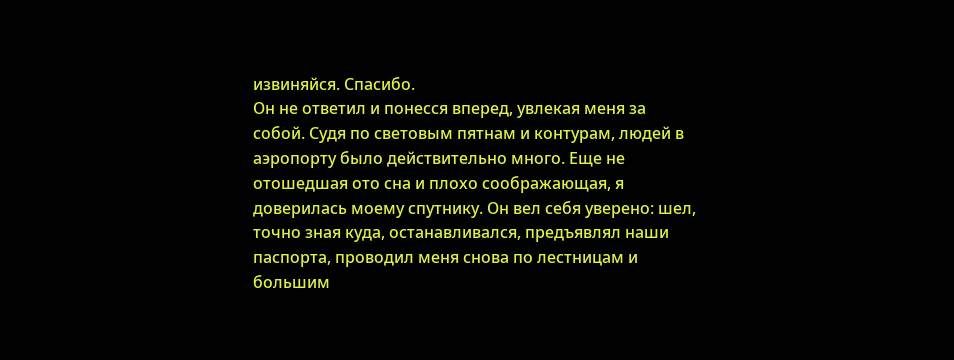извиняйся. Спасибо.
Он не ответил и понесся вперед, увлекая меня за собой. Судя по световым пятнам и контурам, людей в аэропорту было действительно много. Еще не отошедшая ото сна и плохо соображающая, я доверилась моему спутнику. Он вел себя уверено: шел, точно зная куда, останавливался, предъявлял наши паспорта, проводил меня снова по лестницам и большим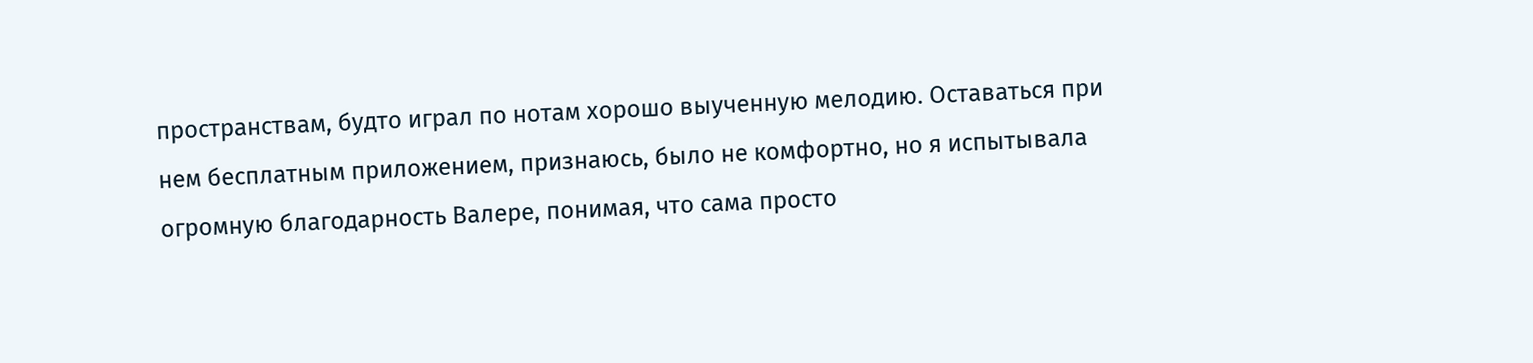пространствам, будто играл по нотам хорошо выученную мелодию. Оставаться при нем бесплатным приложением, признаюсь, было не комфортно, но я испытывала огромную благодарность Валере, понимая, что сама просто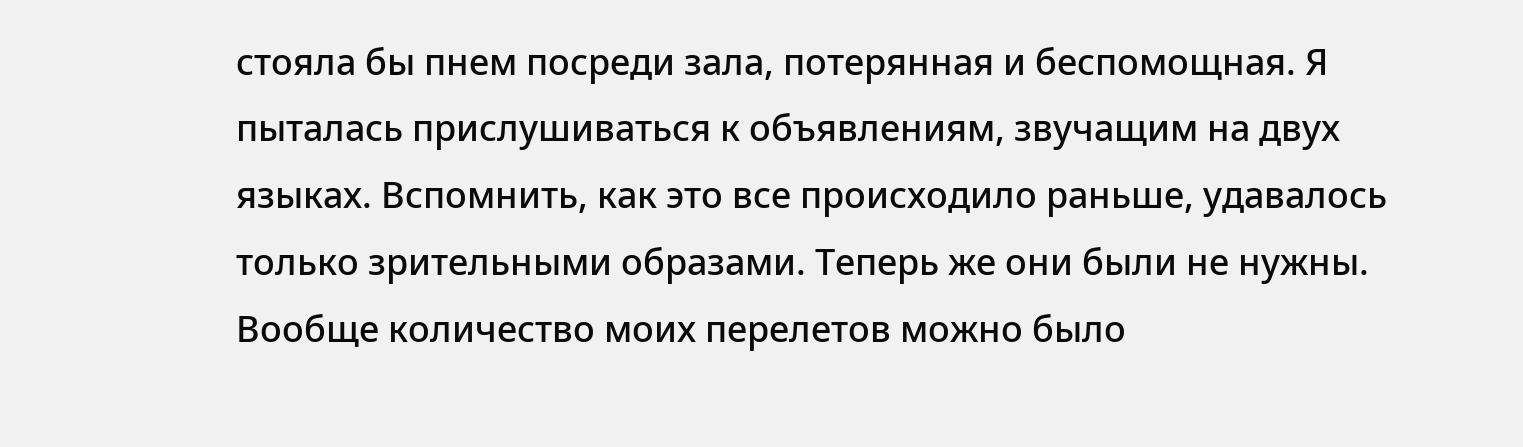стояла бы пнем посреди зала, потерянная и беспомощная. Я пыталась прислушиваться к объявлениям, звучащим на двух языках. Вспомнить, как это все происходило раньше, удавалось только зрительными образами. Теперь же они были не нужны. Вообще количество моих перелетов можно было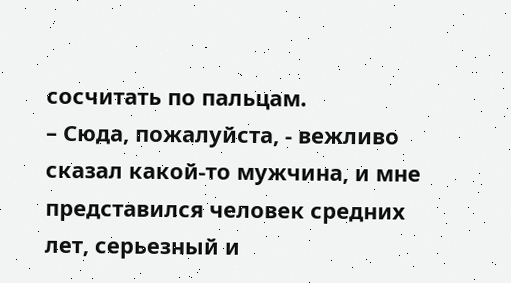сосчитать по пальцам.
– Сюда, пожалуйста, - вежливо сказал какой-то мужчина, и мне представился человек средних лет, серьезный и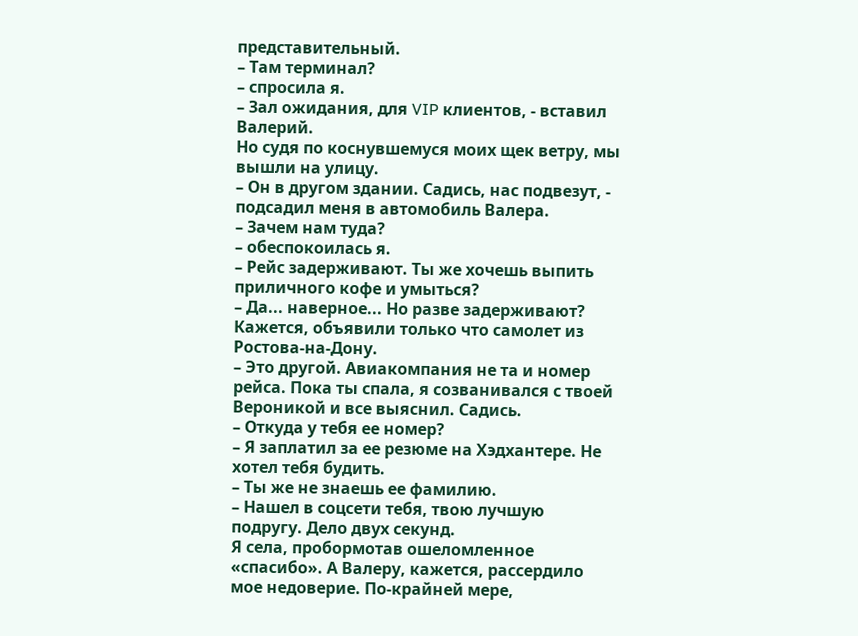представительный.
– Там терминал?
– спросила я.
– Зал ожидания, для VIP клиентов, - вставил Валерий.
Но судя по коснувшемуся моих щек ветру, мы вышли на улицу.
– Он в другом здании. Садись, нас подвезут, - подсадил меня в автомобиль Валера.
– Зачем нам туда?
– обеспокоилась я.
– Рейс задерживают. Ты же хочешь выпить приличного кофе и умыться?
– Да... наверное... Но разве задерживают? Кажется, объявили только что самолет из Ростова-на-Дону.
– Это другой. Авиакомпания не та и номер рейса. Пока ты спала, я созванивался с твоей Вероникой и все выяснил. Садись.
– Откуда у тебя ее номер?
– Я заплатил за ее резюме на Хэдхантере. Не хотел тебя будить.
– Ты же не знаешь ее фамилию.
– Нашел в соцсети тебя, твою лучшую подругу. Дело двух секунд.
Я села, пробормотав ошеломленное «спасибо». А Валеру, кажется, рассердило мое недоверие. По-крайней мере,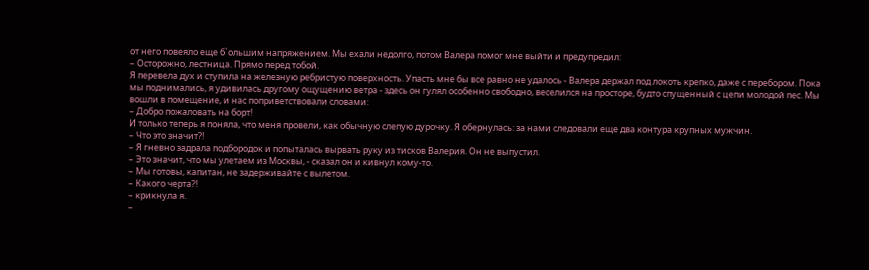от него повеяло еще б`oльшим напряжением. Мы ехали недолго, потом Валера помог мне выйти и предупредил:
– Осторожно, лестница. Прямо перед тобой.
Я перевела дух и ступила на железную ребристую поверхность. Упасть мне бы все равно не удалось - Валера держал под локоть крепко, даже с перебором. Пока мы поднимались, я удивилась другому ощущению ветра - здесь он гулял особенно свободно, веселился на просторе, будто спущенный с цепи молодой пес. Мы вошли в помещение, и нас поприветствовали словами:
– Добро пожаловать на борт!
И только теперь я поняла, что меня провели, как обычную слепую дурочку. Я обернулась: за нами следовали еще два контура крупных мужчин.
– Что это значит?!
– Я гневно задрала подбородок и попыталась вырвать руку из тисков Валерия. Он не выпустил.
– Это значит, что мы улетаем из Москвы, - сказал он и кивнул кому-то.
– Мы готовы, капитан, не задерживайте с вылетом.
– Какого черта?!
– крикнула я.
–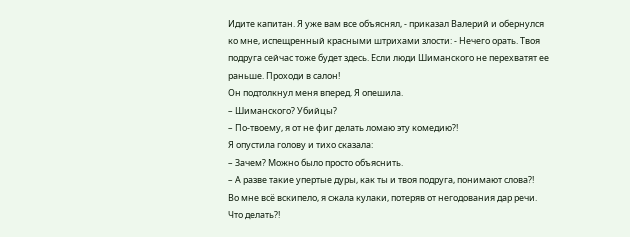Идите капитан. Я уже вам все объяснял, - приказал Валерий и обернулся ко мне, испещренный красными штрихами злости: - Нечего орать. Твоя подруга сейчас тоже будет здесь. Если люди Шиманского не перехватят ее раньше. Проходи в салон!
Он подтолкнул меня вперед. Я опешила.
– Шиманского? Убийцы?
– По-твоему, я от не фиг делать ломаю эту комедию?!
Я опустила голову и тихо сказала:
– Зачем? Можно было просто объяснить.
– А разве такие упертые дуры, как ты и твоя подруга, понимают слова?!
Во мне всё вскипело, я сжала кулаки, потеряв от негодования дар речи. Что делать?!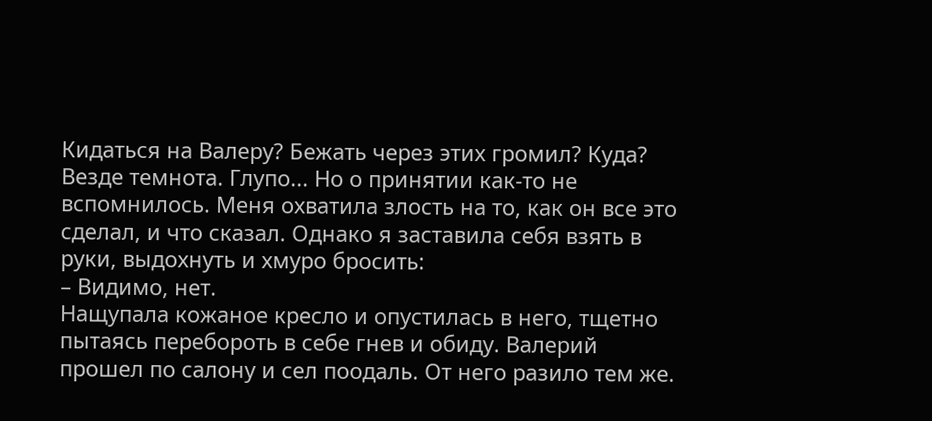Кидаться на Валеру? Бежать через этих громил? Куда? Везде темнота. Глупо... Но о принятии как-то не вспомнилось. Меня охватила злость на то, как он все это сделал, и что сказал. Однако я заставила себя взять в руки, выдохнуть и хмуро бросить:
– Видимо, нет.
Нащупала кожаное кресло и опустилась в него, тщетно пытаясь перебороть в себе гнев и обиду. Валерий прошел по салону и сел поодаль. От него разило тем же.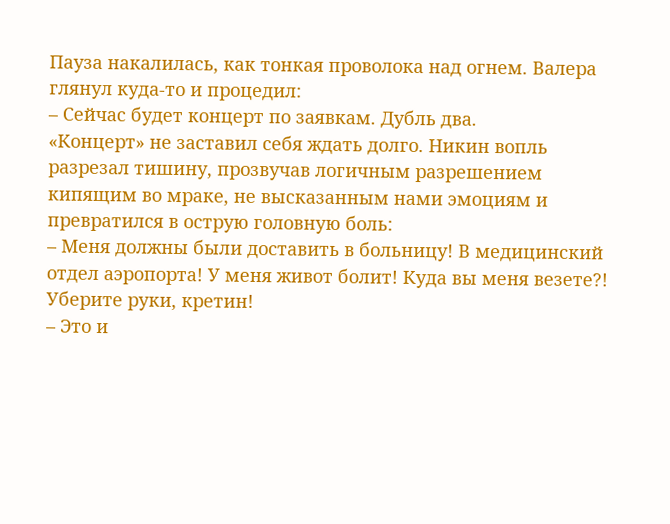Пауза накалилась, как тонкая проволока над огнем. Валера глянул куда-то и процедил:
– Сейчас будет концерт по заявкам. Дубль два.
«Концерт» не заставил себя ждать долго. Никин вопль разрезал тишину, прозвучав логичным разрешением кипящим во мраке, не высказанным нами эмоциям и превратился в острую головную боль:
– Меня должны были доставить в больницу! В медицинский отдел аэропорта! У меня живот болит! Куда вы меня везете?! Уберите руки, кретин!
– Это и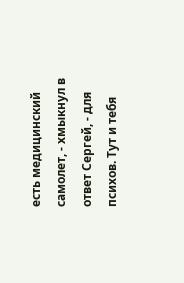есть медицинский самолет, - хмыкнул в ответ Сергей, - для психов. Тут и тебя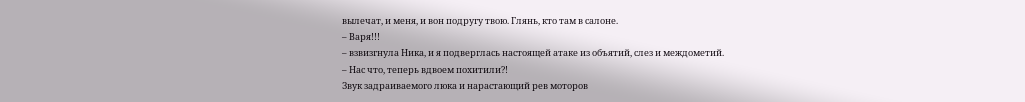вылечат, и меня, и вон подругу твою. Глянь, кто там в салоне.
– Варя!!!
– взвизгнула Ника, и я подверглась настоящей атаке из объятий, слез и междометий.
– Нас что, теперь вдвоем похитили?!
Звук задраиваемого люка и нарастающий рев моторов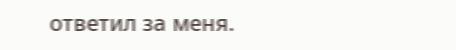ответил за меня.